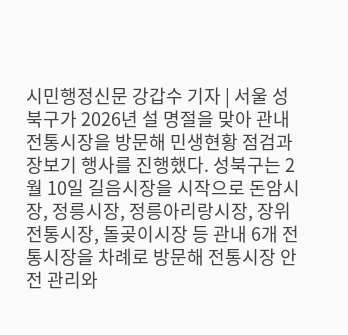시민행정신문 강갑수 기자 | 서울 성북구가 2026년 설 명절을 맞아 관내 전통시장을 방문해 민생현황 점검과 장보기 행사를 진행했다. 성북구는 2월 10일 길음시장을 시작으로 돈암시장, 정릉시장, 정릉아리랑시장, 장위전통시장, 돌곶이시장 등 관내 6개 전통시장을 차례로 방문해 전통시장 안전 관리와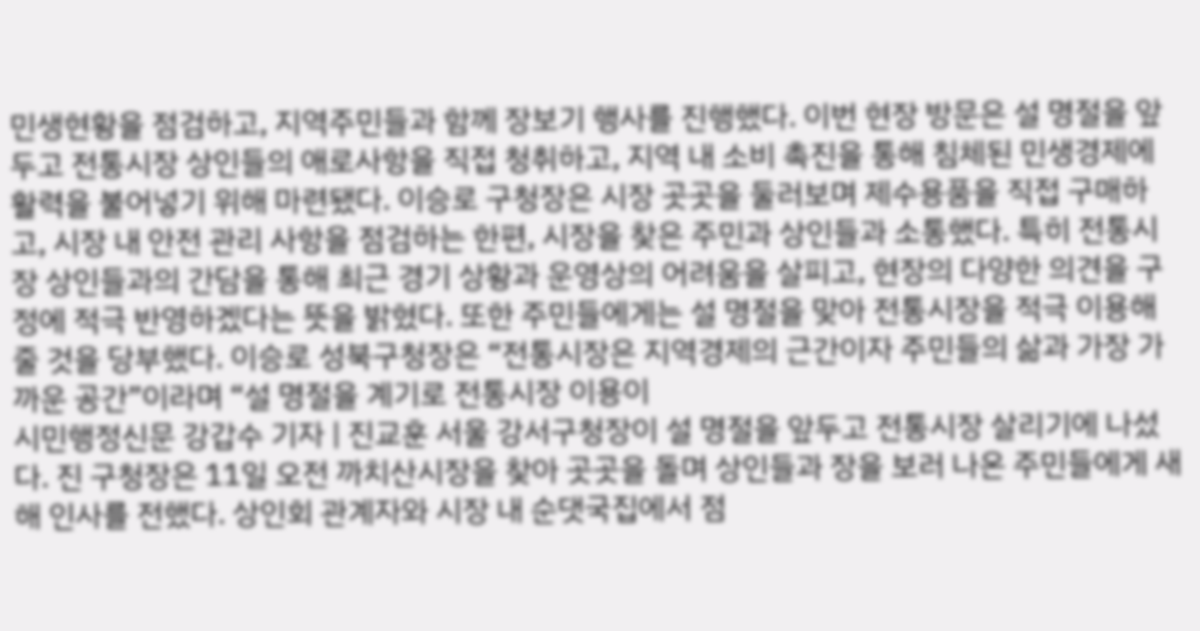민생현황을 점검하고, 지역주민들과 함께 장보기 행사를 진행했다. 이번 현장 방문은 설 명절을 앞두고 전통시장 상인들의 애로사항을 직접 청취하고, 지역 내 소비 촉진을 통해 침체된 민생경제에 활력을 불어넣기 위해 마련됐다. 이승로 구청장은 시장 곳곳을 둘러보며 제수용품을 직접 구매하고, 시장 내 안전 관리 사항을 점검하는 한편, 시장을 찾은 주민과 상인들과 소통했다. 특히 전통시장 상인들과의 간담을 통해 최근 경기 상황과 운영상의 어려움을 살피고, 현장의 다양한 의견을 구정에 적극 반영하겠다는 뜻을 밝혔다. 또한 주민들에게는 설 명절을 맞아 전통시장을 적극 이용해 줄 것을 당부했다. 이승로 성북구청장은 “전통시장은 지역경제의 근간이자 주민들의 삶과 가장 가까운 공간”이라며 “설 명절을 계기로 전통시장 이용이
시민행정신문 강갑수 기자 | 진교훈 서울 강서구청장이 설 명절을 앞두고 전통시장 살리기에 나섰다. 진 구청장은 11일 오전 까치산시장을 찾아 곳곳을 돌며 상인들과 장을 보러 나온 주민들에게 새해 인사를 전했다. 상인회 관계자와 시장 내 순댓국집에서 점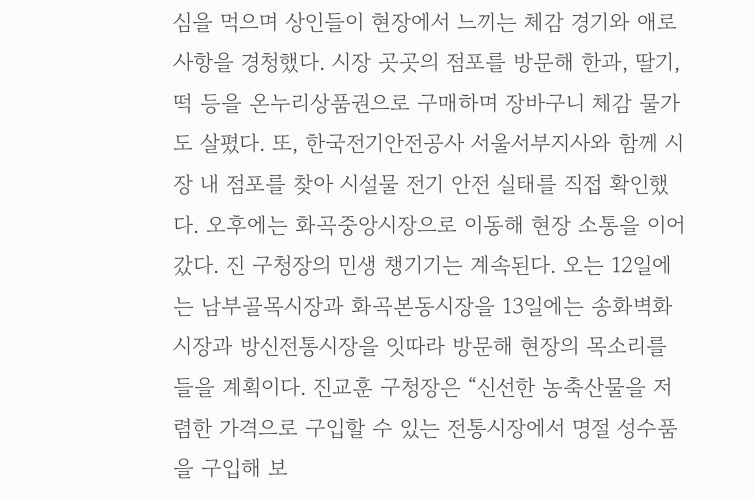심을 먹으며 상인들이 현장에서 느끼는 체감 경기와 애로사항을 경청했다. 시장 곳곳의 점포를 방문해 한과, 딸기, 떡 등을 온누리상품권으로 구매하며 장바구니 체감 물가도 살폈다. 또, 한국전기안전공사 서울서부지사와 함께 시장 내 점포를 찾아 시설물 전기 안전 실태를 직접 확인했다. 오후에는 화곡중앙시장으로 이동해 현장 소통을 이어갔다. 진 구청장의 민생 챙기기는 계속된다. 오는 12일에는 남부골목시장과 화곡본동시장을 13일에는 송화벽화시장과 방신전통시장을 잇따라 방문해 현장의 목소리를 들을 계획이다. 진교훈 구청장은 “신선한 농축산물을 저렴한 가격으로 구입할 수 있는 전통시장에서 명절 성수품을 구입해 보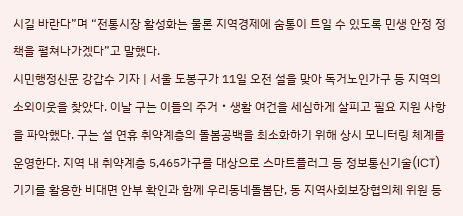시길 바란다”며 “전통시장 활성화는 물론 지역경제에 숨통이 트일 수 있도록 민생 안정 정책을 펼쳐나가겠다”고 말했다.
시민행정신문 강갑수 기자 | 서울 도봉구가 11일 오전 설을 맞아 독거노인가구 등 지역의 소외이웃을 찾았다. 이날 구는 이들의 주거‧생활 여건을 세심하게 살피고 필요 지원 사항을 파악했다. 구는 설 연휴 취약계층의 돌봄공백을 최소화하기 위해 상시 모니터링 체계를 운영한다. 지역 내 취약계층 5,465가구를 대상으로 스마트플러그 등 정보통신기술(ICT) 기기를 활용한 비대면 안부 확인과 함께 우리동네돌봄단, 동 지역사회보장협의체 위원 등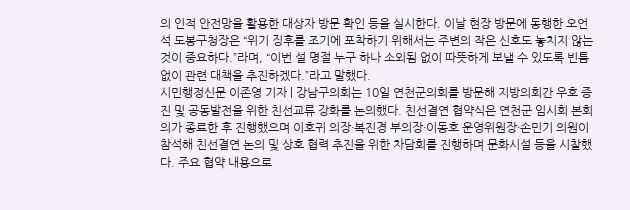의 인적 안전망을 활용한 대상자 방문 확인 등을 실시한다. 이날 현장 방문에 동행한 오언석 도봉구청장은 “위기 징후를 조기에 포착하기 위해서는 주변의 작은 신호도 놓치지 않는 것이 중요하다.”라며, “이번 설 명절 누구 하나 소외됨 없이 따뜻하게 보낼 수 있도록 빈틈없이 관련 대책을 추진하겠다.”라고 말했다.
시민행정신문 이존영 기자 | 강남구의회는 10일 연천군의회를 방문해 지방의회간 우호 증진 및 공동발전을 위한 친선교류 강화를 논의했다. 친선결연 협약식은 연천군 임시회 본회의가 종료한 후 진행했으며 이호귀 의장·복진경 부의장·이동호 운영위원장·손민기 의원이 참석해 친선결연 논의 및 상호 협력 추진을 위한 차담회를 진행하며 문화시설 등을 시찰했다. 주요 협약 내용으로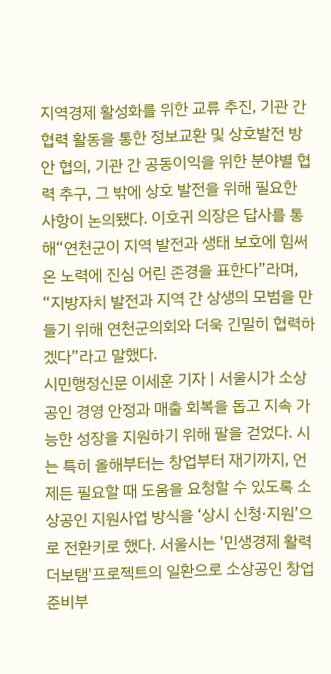지역경제 활성화를 위한 교류 추진, 기관 간 협력 활동을 통한 정보교환 및 상호발전 방안 협의, 기관 간 공동이익을 위한 분야별 협력 추구, 그 밖에 상호 발전을 위해 필요한 사항이 논의됐다. 이호귀 의장은 답사를 통해“연천군이 지역 발전과 생태 보호에 힘써온 노력에 진심 어린 존경을 표한다”라며, “지방자치 발전과 지역 간 상생의 모범을 만들기 위해 연천군의회와 더욱 긴밀히 협력하겠다”라고 말했다.
시민행정신문 이세훈 기자 | 서울시가 소상공인 경영 안정과 매출 회복을 돕고 지속 가능한 성장을 지원하기 위해 팔을 걷었다. 시는 특히 올해부터는 창업부터 재기까지, 언제든 필요할 때 도움을 요청할 수 있도록 소상공인 지원사업 방식을 ‘상시 신청·지원’으로 전환키로 했다. 서울시는 '민생경제 활력 더보탬'프로젝트의 일환으로 소상공인 창업 준비부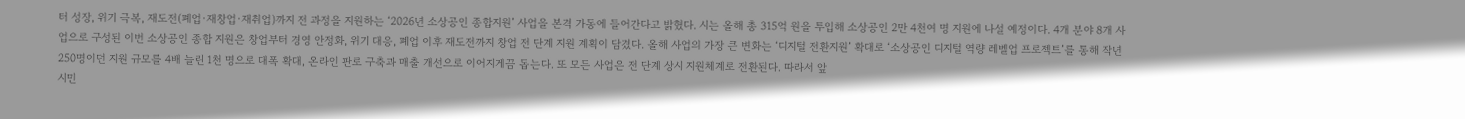터 성장, 위기 극복, 재도전(폐업·재창업·재취업)까지 전 과정을 지원하는 ‘2026년 소상공인 종합지원’ 사업을 본격 가동에 들어간다고 밝혔다. 시는 올해 총 315억 원을 투입해 소상공인 2만 4천여 명 지원에 나설 예정이다. 4개 분야 8개 사업으로 구성된 이번 소상공인 종합 지원은 창업부터 경영 안정화, 위기 대응, 폐업 이후 재도전까지 창업 전 단계 지원 계획이 담겼다. 올해 사업의 가장 큰 변화는 ‘디지털 전환지원’ 확대로 ‘소상공인 디지털 역량 레벨업 프로젝트’를 통해 작년 250명이던 지원 규모를 4배 늘린 1천 명으로 대폭 확대, 온라인 판로 구축과 매출 개선으로 이어지게끔 돕는다. 또 모든 사업은 전 단계 상시 지원체계로 전환된다. 따라서 앞
시민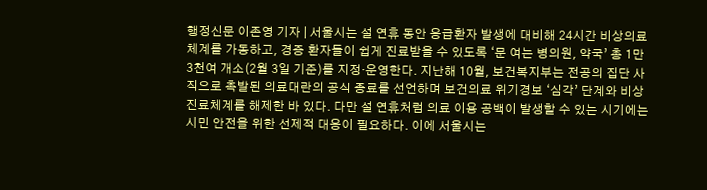행정신문 이존영 기자 | 서울시는 설 연휴 동안 응급환자 발생에 대비해 24시간 비상의료체계를 가동하고, 경증 환자들이 쉽게 진료받을 수 있도록 ‘문 여는 병의원, 약국’ 총 1만 3천여 개소(2월 3일 기준)를 지정·운영한다. 지난해 10월, 보건복지부는 전공의 집단 사직으로 촉발된 의료대란의 공식 종료를 선언하며 보건의료 위기경보 ‘심각’ 단계와 비상진료체계를 해제한 바 있다. 다만 설 연휴처럼 의료 이용 공백이 발생할 수 있는 시기에는 시민 안전을 위한 선제적 대응이 필요하다. 이에 서울시는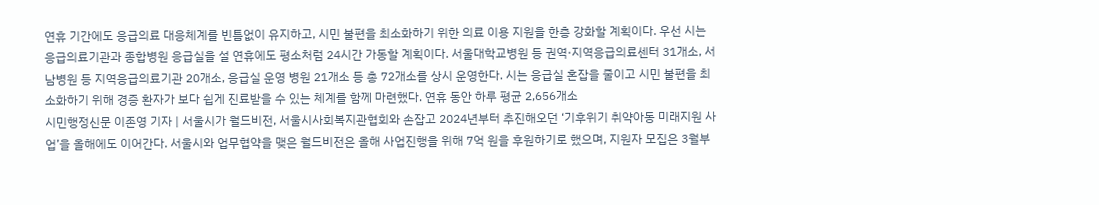연휴 기간에도 응급의료 대응체계를 빈틈없이 유지하고, 시민 불편을 최소화하기 위한 의료 이용 지원을 한층 강화할 계획이다. 우선 시는 응급의료기관과 종합병원 응급실을 설 연휴에도 평소처럼 24시간 가동할 계획이다. 서울대학교병원 등 권역·지역응급의료센터 31개소, 서남병원 등 지역응급의료기관 20개소, 응급실 운영 병원 21개소 등 총 72개소를 상시 운영한다. 시는 응급실 혼잡을 줄이고 시민 불편을 최소화하기 위해 경증 환자가 보다 쉽게 진료받을 수 있는 체계를 함께 마련했다. 연휴 동안 하루 평균 2,656개소
시민행정신문 이존영 기자 | 서울시가 월드비전, 서울시사회복지관협회와 손잡고 2024년부터 추진해오던 ‘기후위기 취약아동 미래지원 사업’을 올해에도 이어간다. 서울시와 업무협약을 맺은 월드비전은 올해 사업진행을 위해 7억 원을 후원하기로 했으며, 지원자 모집은 3월부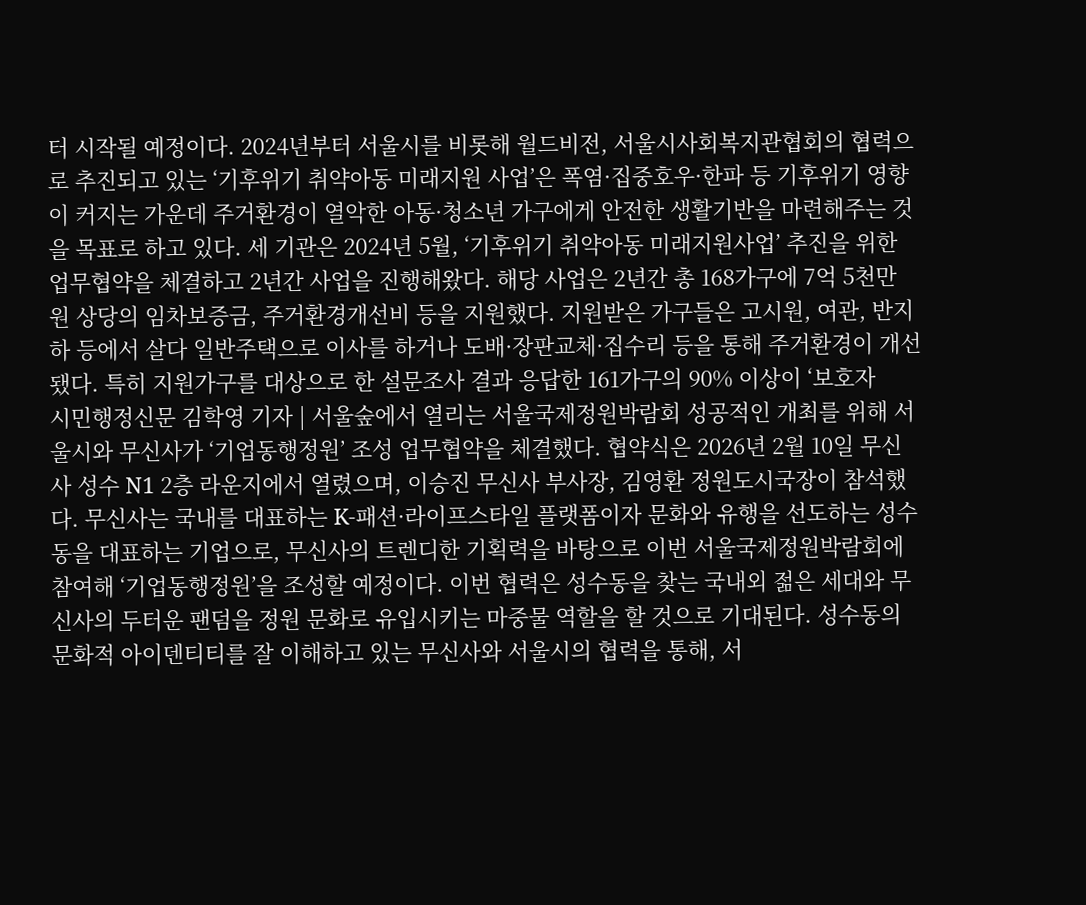터 시작될 예정이다. 2024년부터 서울시를 비롯해 월드비전, 서울시사회복지관협회의 협력으로 추진되고 있는 ‘기후위기 취약아동 미래지원 사업’은 폭염·집중호우·한파 등 기후위기 영향이 커지는 가운데 주거환경이 열악한 아동·청소년 가구에게 안전한 생활기반을 마련해주는 것을 목표로 하고 있다. 세 기관은 2024년 5월, ‘기후위기 취약아동 미래지원사업’ 추진을 위한 업무협약을 체결하고 2년간 사업을 진행해왔다. 해당 사업은 2년간 총 168가구에 7억 5천만 원 상당의 임차보증금, 주거환경개선비 등을 지원했다. 지원받은 가구들은 고시원, 여관, 반지하 등에서 살다 일반주택으로 이사를 하거나 도배·장판교체·집수리 등을 통해 주거환경이 개선됐다. 특히 지원가구를 대상으로 한 설문조사 결과 응답한 161가구의 90% 이상이 ‘보호자
시민행정신문 김학영 기자 | 서울숲에서 열리는 서울국제정원박람회 성공적인 개최를 위해 서울시와 무신사가 ‘기업동행정원’ 조성 업무협약을 체결했다. 협약식은 2026년 2월 10일 무신사 성수 N1 2층 라운지에서 열렸으며, 이승진 무신사 부사장, 김영환 정원도시국장이 참석했다. 무신사는 국내를 대표하는 K-패션·라이프스타일 플랫폼이자 문화와 유행을 선도하는 성수동을 대표하는 기업으로, 무신사의 트렌디한 기획력을 바탕으로 이번 서울국제정원박람회에 참여해 ‘기업동행정원’을 조성할 예정이다. 이번 협력은 성수동을 찾는 국내외 젊은 세대와 무신사의 두터운 팬덤을 정원 문화로 유입시키는 마중물 역할을 할 것으로 기대된다. 성수동의 문화적 아이덴티티를 잘 이해하고 있는 무신사와 서울시의 협력을 통해, 서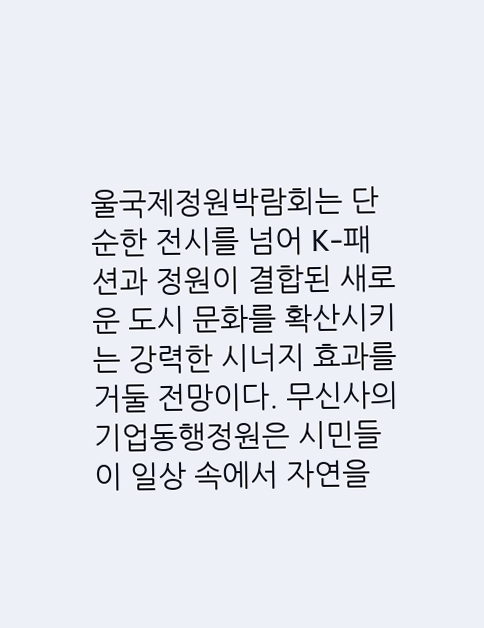울국제정원박람회는 단순한 전시를 넘어 K-패션과 정원이 결합된 새로운 도시 문화를 확산시키는 강력한 시너지 효과를 거둘 전망이다. 무신사의 기업동행정원은 시민들이 일상 속에서 자연을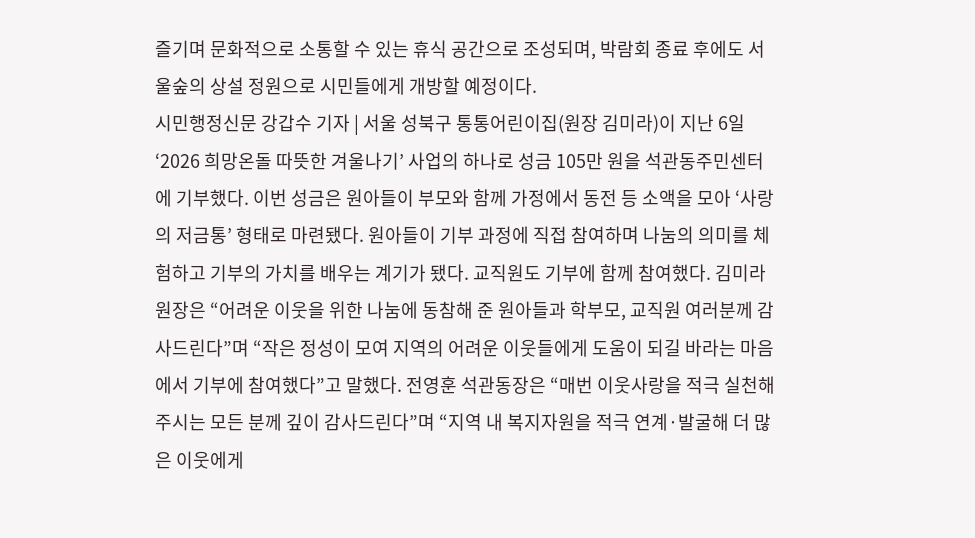즐기며 문화적으로 소통할 수 있는 휴식 공간으로 조성되며, 박람회 종료 후에도 서울숲의 상설 정원으로 시민들에게 개방할 예정이다.
시민행정신문 강갑수 기자 | 서울 성북구 통통어린이집(원장 김미라)이 지난 6일 ‘2026 희망온돌 따뜻한 겨울나기’ 사업의 하나로 성금 105만 원을 석관동주민센터에 기부했다. 이번 성금은 원아들이 부모와 함께 가정에서 동전 등 소액을 모아 ‘사랑의 저금통’ 형태로 마련됐다. 원아들이 기부 과정에 직접 참여하며 나눔의 의미를 체험하고 기부의 가치를 배우는 계기가 됐다. 교직원도 기부에 함께 참여했다. 김미라 원장은 “어려운 이웃을 위한 나눔에 동참해 준 원아들과 학부모, 교직원 여러분께 감사드린다”며 “작은 정성이 모여 지역의 어려운 이웃들에게 도움이 되길 바라는 마음에서 기부에 참여했다”고 말했다. 전영훈 석관동장은 “매번 이웃사랑을 적극 실천해 주시는 모든 분께 깊이 감사드린다”며 “지역 내 복지자원을 적극 연계·발굴해 더 많은 이웃에게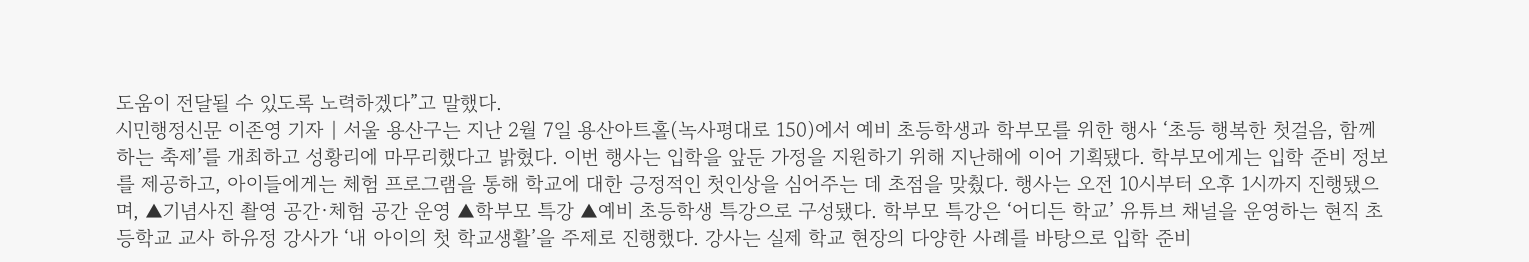도움이 전달될 수 있도록 노력하겠다”고 말했다.
시민행정신문 이존영 기자 | 서울 용산구는 지난 2월 7일 용산아트홀(녹사평대로 150)에서 예비 초등학생과 학부모를 위한 행사 ‘초등 행복한 첫걸음, 함께하는 축제’를 개최하고 성황리에 마무리했다고 밝혔다. 이번 행사는 입학을 앞둔 가정을 지원하기 위해 지난해에 이어 기획됐다. 학부모에게는 입학 준비 정보를 제공하고, 아이들에게는 체험 프로그램을 통해 학교에 대한 긍정적인 첫인상을 심어주는 데 초점을 맞췄다. 행사는 오전 10시부터 오후 1시까지 진행됐으며, ▲기념사진 촬영 공간·체험 공간 운영 ▲학부모 특강 ▲예비 초등학생 특강으로 구성됐다. 학부모 특강은 ‘어디든 학교’ 유튜브 채널을 운영하는 현직 초등학교 교사 하유정 강사가 ‘내 아이의 첫 학교생활’을 주제로 진행했다. 강사는 실제 학교 현장의 다양한 사례를 바탕으로 입학 준비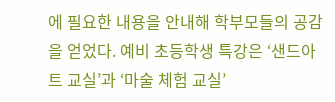에 필요한 내용을 안내해 학부모들의 공감을 얻었다. 예비 초등학생 특강은 ‘샌드아트 교실’과 ‘마술 체험 교실’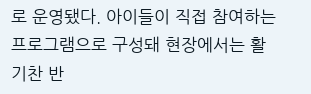로 운영됐다. 아이들이 직접 참여하는 프로그램으로 구성돼 현장에서는 활기찬 반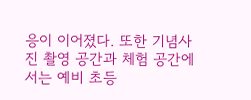응이 이어졌다. 또한 기념사진 촬영 공간과 체험 공간에서는 예비 초등